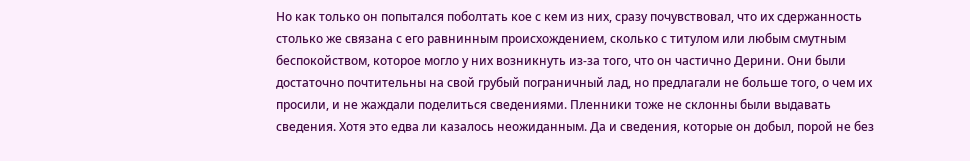Но как только он попытался поболтать кое с кем из них, сразу почувствовал, что их сдержанность столько же связана с его равнинным происхождением, сколько с титулом или любым смутным беспокойством, которое могло у них возникнуть из-за того, что он частично Дерини. Они были достаточно почтительны на свой грубый пограничный лад, но предлагали не больше того, о чем их просили, и не жаждали поделиться сведениями. Пленники тоже не склонны были выдавать сведения. Хотя это едва ли казалось неожиданным. Да и сведения, которые он добыл, порой не без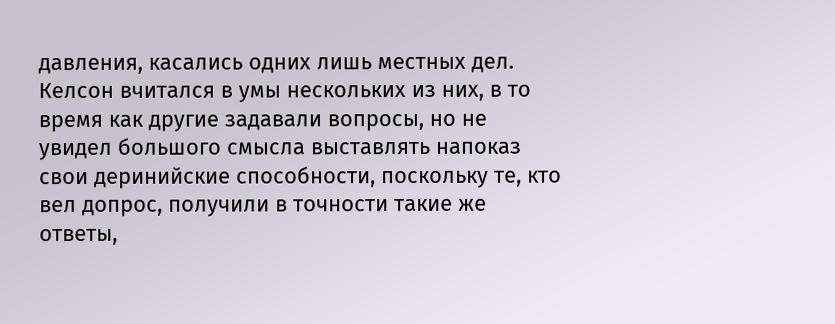давления, касались одних лишь местных дел. Келсон вчитался в умы нескольких из них, в то время как другие задавали вопросы, но не увидел большого смысла выставлять напоказ свои деринийские способности, поскольку те, кто вел допрос, получили в точности такие же ответы,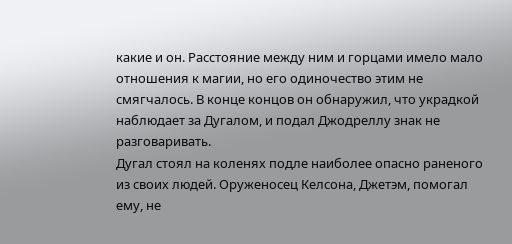какие и он. Расстояние между ним и горцами имело мало отношения к магии, но его одиночество этим не смягчалось. В конце концов он обнаружил, что украдкой наблюдает за Дугалом, и подал Джодреллу знак не разговаривать.
Дугал стоял на коленях подле наиболее опасно раненого из своих людей. Оруженосец Келсона, Джетэм, помогал ему, не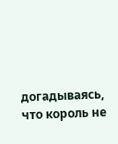догадываясь, что король не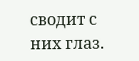сводит с них глаз.